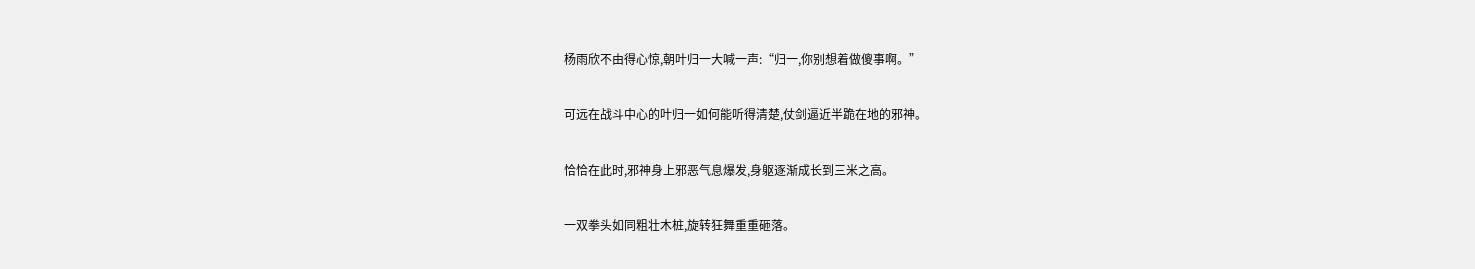杨雨欣不由得心惊,朝叶归一大喊一声:“归一,你别想着做傻事啊。”

可远在战斗中心的叶归一如何能听得清楚,仗剑逼近半跪在地的邪神。

恰恰在此时,邪神身上邪恶气息爆发,身躯逐渐成长到三米之高。

一双拳头如同粗壮木桩,旋转狂舞重重砸落。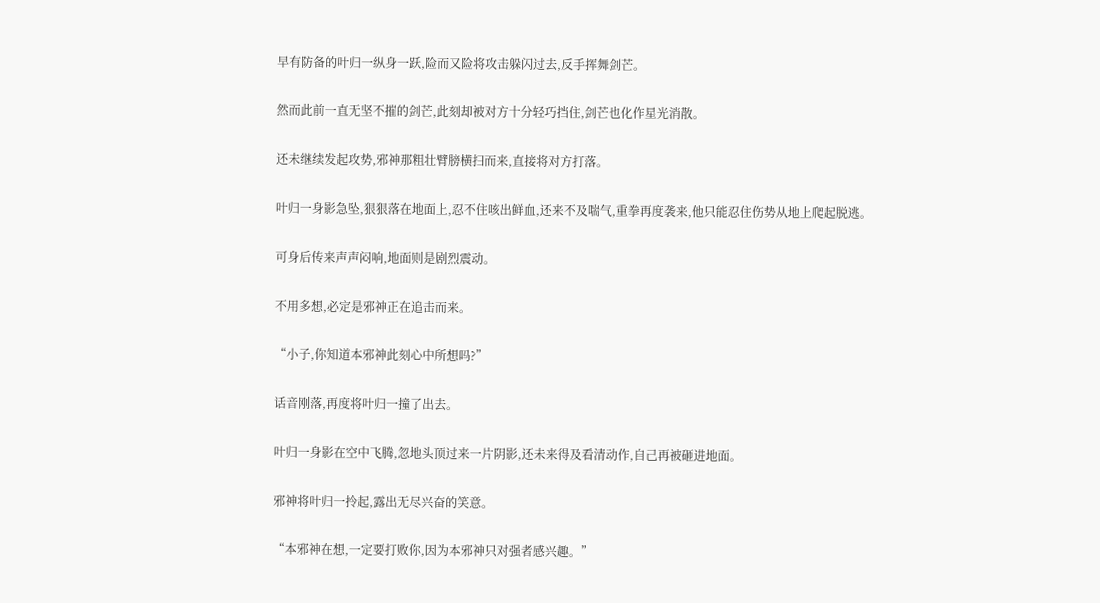早有防备的叶归一纵身一跃,险而又险将攻击躲闪过去,反手挥舞剑芒。

然而此前一直无坚不摧的剑芒,此刻却被对方十分轻巧挡住,剑芒也化作星光消散。

还未继续发起攻势,邪神那粗壮臂膀横扫而来,直接将对方打落。

叶归一身影急坠,狠狠落在地面上,忍不住咳出鲜血,还来不及喘气,重拳再度袭来,他只能忍住伤势从地上爬起脱逃。

可身后传来声声闷响,地面则是剧烈震动。

不用多想,必定是邪神正在追击而来。

“小子,你知道本邪神此刻心中所想吗?”

话音刚落,再度将叶归一撞了出去。

叶归一身影在空中飞腾,忽地头顶过来一片阴影,还未来得及看清动作,自己再被砸进地面。

邪神将叶归一拎起,露出无尽兴奋的笑意。

“本邪神在想,一定要打败你,因为本邪神只对强者感兴趣。”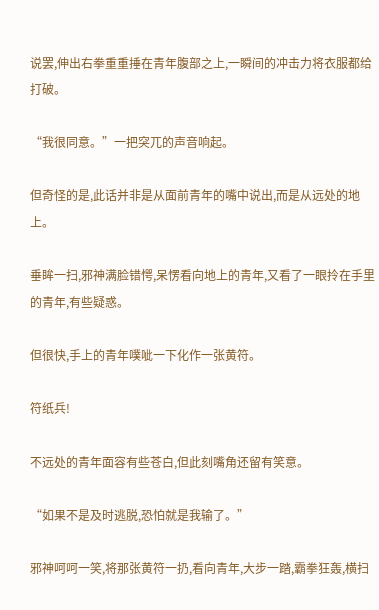说罢,伸出右拳重重捶在青年腹部之上,一瞬间的冲击力将衣服都给打破。

“我很同意。”一把突兀的声音响起。

但奇怪的是,此话并非是从面前青年的嘴中说出,而是从远处的地上。

垂眸一扫,邪神满脸错愕,呆愣看向地上的青年,又看了一眼拎在手里的青年,有些疑惑。

但很快,手上的青年噗呲一下化作一张黄符。

符纸兵!

不远处的青年面容有些苍白,但此刻嘴角还留有笑意。

“如果不是及时逃脱,恐怕就是我输了。”

邪神呵呵一笑,将那张黄符一扔,看向青年,大步一踏,霸拳狂轰,横扫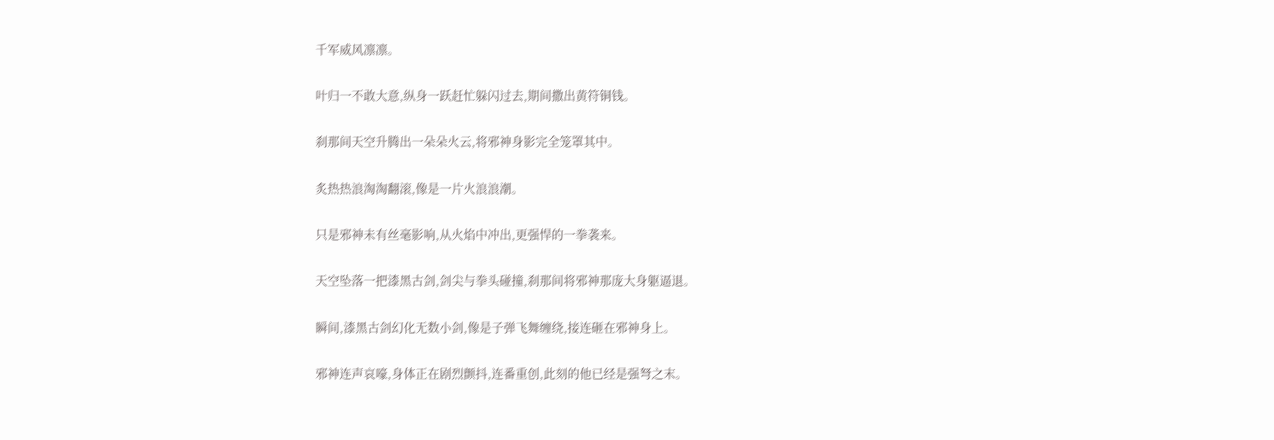千军威风凛凛。

叶归一不敢大意,纵身一跃赶忙躲闪过去,期间撒出黄符铜钱。

刹那间天空升腾出一朵朵火云,将邪神身影完全笼罩其中。

炙热热浪淘淘翻滚,像是一片火浪浪潮。

只是邪神未有丝毫影响,从火焰中冲出,更强悍的一拳袭来。

天空坠落一把漆黑古剑,剑尖与拳头碰撞,刹那间将邪神那庞大身躯逼退。

瞬间,漆黑古剑幻化无数小剑,像是子弹飞舞缠绕,接连砸在邪神身上。

邪神连声哀嚎,身体正在剧烈颤抖,连番重创,此刻的他已经是强弩之末。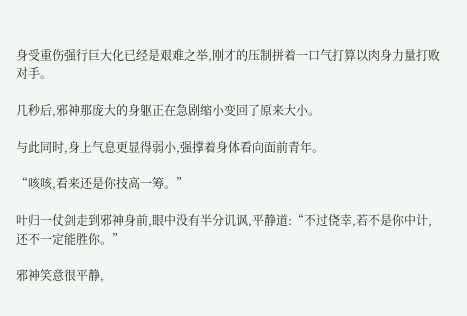身受重伤强行巨大化已经是艰难之举,刚才的压制拼着一口气打算以肉身力量打败对手。

几秒后,邪神那庞大的身躯正在急剧缩小变回了原来大小。

与此同时,身上气息更显得弱小,强撑着身体看向面前青年。

“咳咳,看来还是你技高一筹。”

叶归一仗剑走到邪神身前,眼中没有半分讥讽,平静道:“不过侥幸,若不是你中计,还不一定能胜你。”

邪神笑意很平静,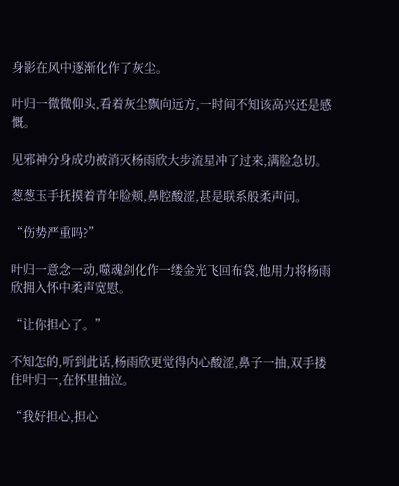身影在风中逐渐化作了灰尘。

叶归一微微仰头,看着灰尘飘向远方,一时间不知该高兴还是感慨。

见邪神分身成功被消灭杨雨欣大步流星冲了过来,满脸急切。

葱葱玉手抚摸着青年脸颊,鼻腔酸涩,甚是联系般柔声问。

“伤势严重吗?”

叶归一意念一动,噬魂剑化作一缕金光飞回布袋,他用力将杨雨欣拥入怀中柔声宽慰。

“让你担心了。”

不知怎的,听到此话,杨雨欣更觉得内心酸涩,鼻子一抽,双手搂住叶归一,在怀里抽泣。

“我好担心,担心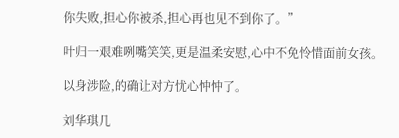你失败,担心你被杀,担心再也见不到你了。”

叶归一艰难咧嘴笑笑,更是温柔安慰,心中不免怜惜面前女孩。

以身涉险,的确让对方忧心忡忡了。

刘华琪几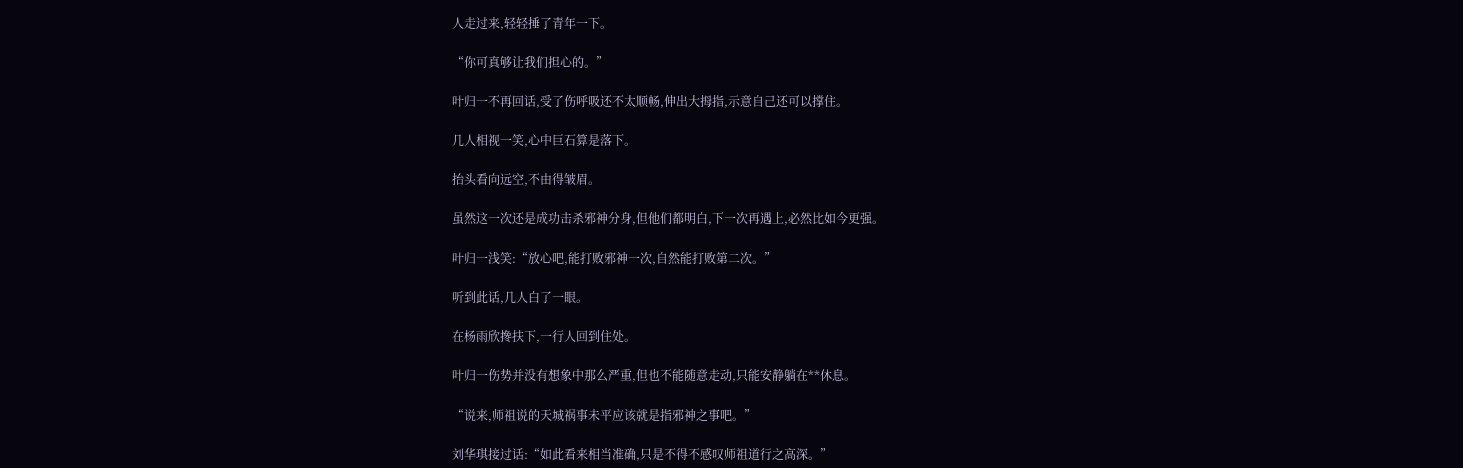人走过来,轻轻捶了青年一下。

“你可真够让我们担心的。”

叶归一不再回话,受了伤呼吸还不太顺畅,伸出大拇指,示意自己还可以撑住。

几人相视一笑,心中巨石算是落下。

抬头看向远空,不由得皱眉。

虽然这一次还是成功击杀邪神分身,但他们都明白,下一次再遇上,必然比如今更强。

叶归一浅笑:“放心吧,能打败邪神一次,自然能打败第二次。”

听到此话,几人白了一眼。

在杨雨欣搀扶下,一行人回到住处。

叶归一伤势并没有想象中那么严重,但也不能随意走动,只能安静躺在**休息。

“说来,师祖说的天城祸事未平应该就是指邪神之事吧。”

刘华琪接过话:“如此看来相当准确,只是不得不感叹师祖道行之高深。”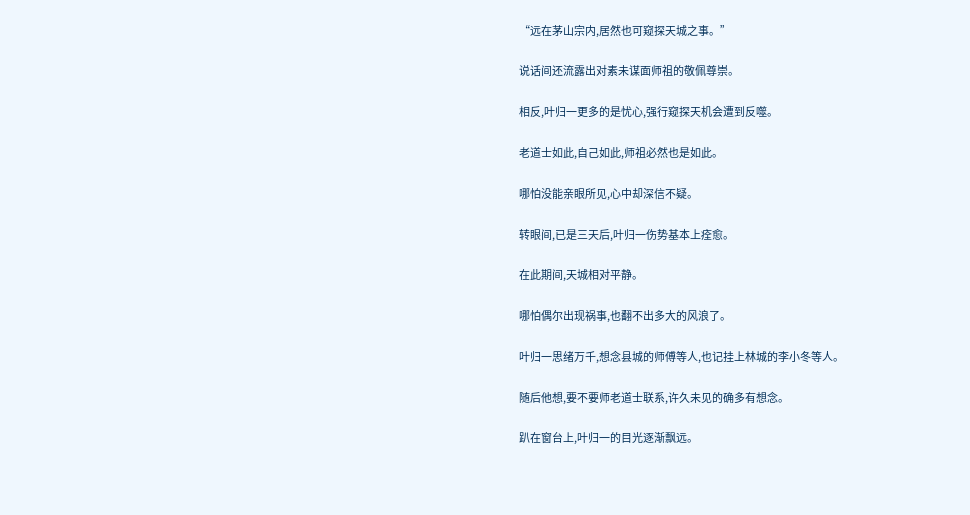“远在茅山宗内,居然也可窥探天城之事。”

说话间还流露出对素未谋面师祖的敬佩尊崇。

相反,叶归一更多的是忧心,强行窥探天机会遭到反噬。

老道士如此,自己如此,师祖必然也是如此。

哪怕没能亲眼所见,心中却深信不疑。

转眼间,已是三天后,叶归一伤势基本上痊愈。

在此期间,天城相对平静。

哪怕偶尔出现祸事,也翻不出多大的风浪了。

叶归一思绪万千,想念县城的师傅等人,也记挂上林城的李小冬等人。

随后他想,要不要师老道士联系,许久未见的确多有想念。

趴在窗台上,叶归一的目光逐渐飘远。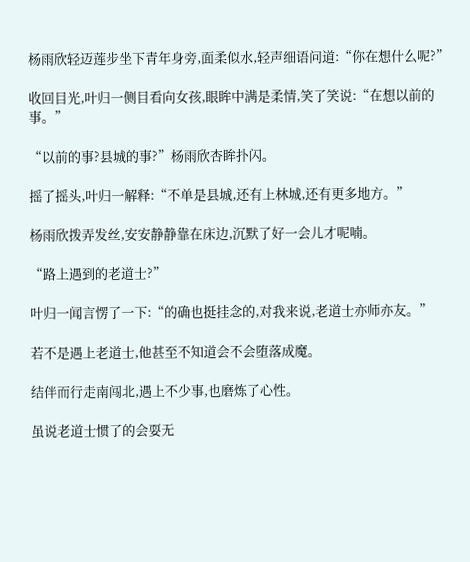杨雨欣轻迈莲步坐下青年身旁,面柔似水,轻声细语问道:“你在想什么呢?”

收回目光,叶归一侧目看向女孩,眼眸中满是柔情,笑了笑说:“在想以前的事。”

“以前的事?县城的事?”杨雨欣杏眸扑闪。

摇了摇头,叶归一解释:“不单是县城,还有上林城,还有更多地方。”

杨雨欣拨弄发丝,安安静静靠在床边,沉默了好一会儿才呢喃。

“路上遇到的老道士?”

叶归一闻言愣了一下:“的确也挺挂念的,对我来说,老道士亦师亦友。”

若不是遇上老道士,他甚至不知道会不会堕落成魔。

结伴而行走南闯北,遇上不少事,也磨炼了心性。

虽说老道士惯了的会耍无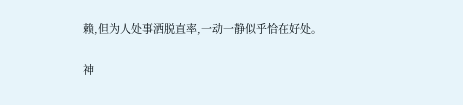赖,但为人处事洒脱直率,一动一静似乎恰在好处。

神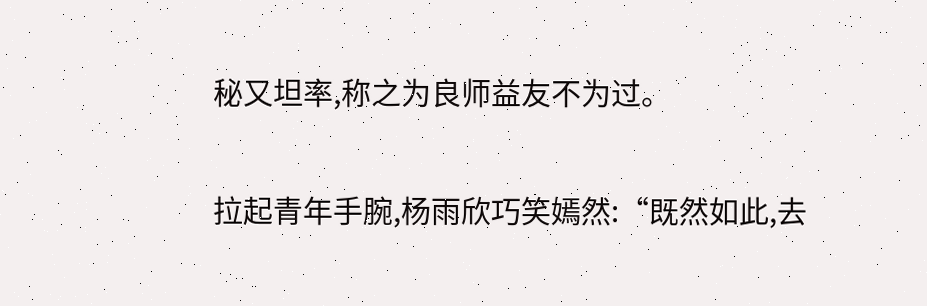秘又坦率,称之为良师益友不为过。

拉起青年手腕,杨雨欣巧笑嫣然:“既然如此,去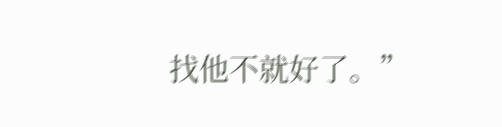找他不就好了。”